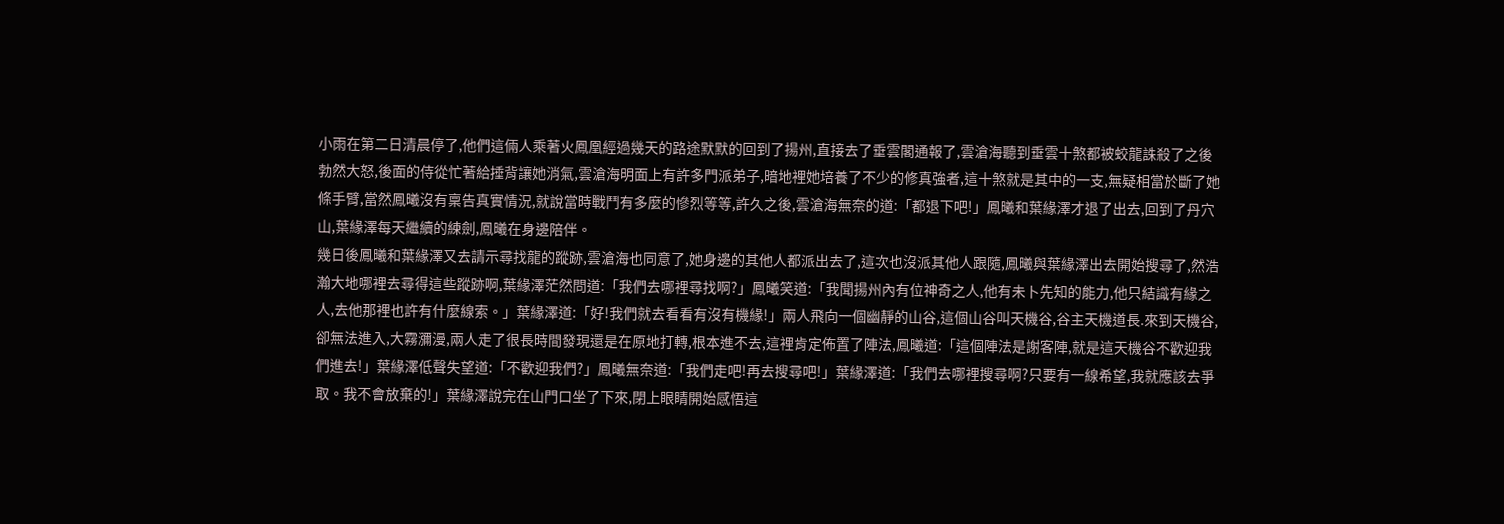小雨在第二日清晨停了,他們這倆人乘著火鳳凰經過幾天的路途默默的回到了揚州,直接去了垂雲閣通報了,雲滄海聽到垂雲十煞都被蛟龍誅殺了之後勃然大怒,後面的侍從忙著給捶背讓她消氣,雲滄海明面上有許多門派弟子,暗地裡她培養了不少的修真強者,這十煞就是其中的一支,無疑相當於斷了她條手臂,當然鳳曦沒有稟告真實情況,就說當時戰鬥有多麼的慘烈等等,許久之後,雲滄海無奈的道:「都退下吧!」鳳曦和葉緣澤才退了出去,回到了丹穴山,葉緣澤每天繼續的練劍,鳳曦在身邊陪伴。
幾日後鳳曦和葉緣澤又去請示尋找龍的蹤跡,雲滄海也同意了,她身邊的其他人都派出去了,這次也沒派其他人跟隨,鳳曦與葉緣澤出去開始搜尋了,然浩瀚大地哪裡去尋得這些蹤跡啊,葉緣澤茫然問道:「我們去哪裡尋找啊?」鳳曦笑道:「我聞揚州內有位神奇之人,他有未卜先知的能力,他只結識有緣之人,去他那裡也許有什麼線索。」葉緣澤道:「好!我們就去看看有沒有機緣!」兩人飛向一個幽靜的山谷,這個山谷叫天機谷,谷主天機道長.來到天機谷,卻無法進入,大霧瀰漫,兩人走了很長時間發現還是在原地打轉,根本進不去,這裡肯定佈置了陣法,鳳曦道:「這個陣法是謝客陣,就是這天機谷不歡迎我們進去!」葉緣澤低聲失望道:「不歡迎我們?」鳳曦無奈道:「我們走吧!再去搜尋吧!」葉緣澤道:「我們去哪裡搜尋啊?只要有一線希望,我就應該去爭取。我不會放棄的!」葉緣澤說完在山門口坐了下來,閉上眼睛開始感悟這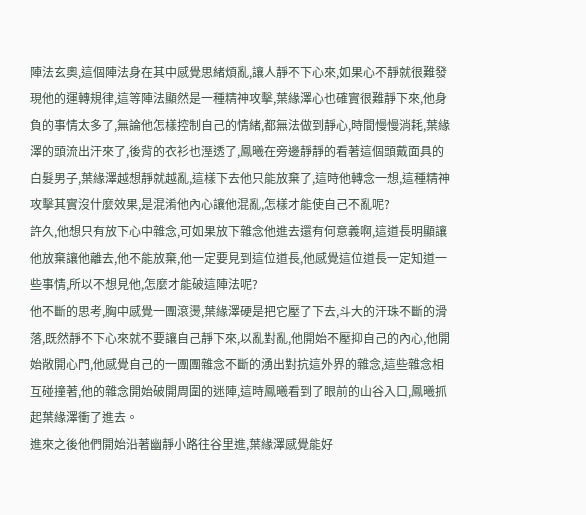陣法玄奧,這個陣法身在其中感覺思緒煩亂,讓人靜不下心來,如果心不靜就很難發現他的運轉規律,這等陣法顯然是一種精神攻擊,葉緣澤心也確實很難靜下來,他身負的事情太多了,無論他怎樣控制自己的情緒,都無法做到靜心,時間慢慢消耗,葉緣澤的頭流出汗來了,後背的衣衫也溼透了,鳳曦在旁邊靜靜的看著這個頭戴面具的白髮男子,葉緣澤越想靜就越亂,這樣下去他只能放棄了,這時他轉念一想,這種精神攻擊其實沒什麼效果,是混淆他內心讓他混亂,怎樣才能使自己不亂呢?
許久,他想只有放下心中雜念,可如果放下雜念他進去還有何意義啊,這道長明顯讓他放棄讓他離去,他不能放棄,他一定要見到這位道長,他感覺這位道長一定知道一些事情,所以不想見他,怎麼才能破這陣法呢?
他不斷的思考,胸中感覺一團滾燙,葉緣澤硬是把它壓了下去,斗大的汗珠不斷的滑落,既然靜不下心來就不要讓自己靜下來,以亂對亂,他開始不壓抑自己的內心,他開始敞開心門,他感覺自己的一團團雜念不斷的湧出對抗這外界的雜念,這些雜念相互碰撞著,他的雜念開始破開周圍的迷陣,這時鳳曦看到了眼前的山谷入口,鳳曦抓起葉緣澤衝了進去。
進來之後他們開始沿著幽靜小路往谷里進,葉緣澤感覺能好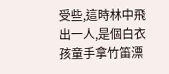受些,這時林中飛出一人,是個白衣孩童手拿竹笛漂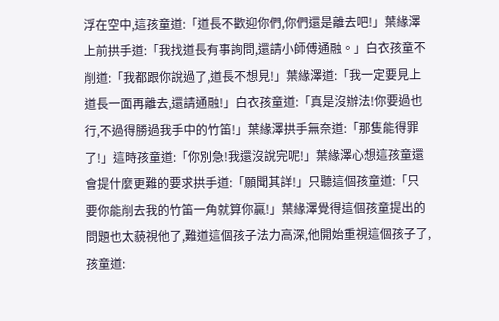浮在空中,這孩童道:「道長不歡迎你們,你們還是離去吧!」葉緣澤上前拱手道:「我找道長有事詢問,還請小師傅通融。」白衣孩童不削道:「我都跟你說過了,道長不想見!」葉緣澤道:「我一定要見上道長一面再離去,還請通融!」白衣孩童道:「真是沒辦法!你要過也行,不過得勝過我手中的竹笛!」葉緣澤拱手無奈道:「那隻能得罪了!」這時孩童道:「你別急!我還沒說完呢!」葉緣澤心想這孩童還會提什麼更難的要求拱手道:「願聞其詳!」只聽這個孩童道:「只要你能削去我的竹笛一角就算你贏!」葉緣澤覺得這個孩童提出的問題也太藐視他了,難道這個孩子法力高深,他開始重視這個孩子了,孩童道: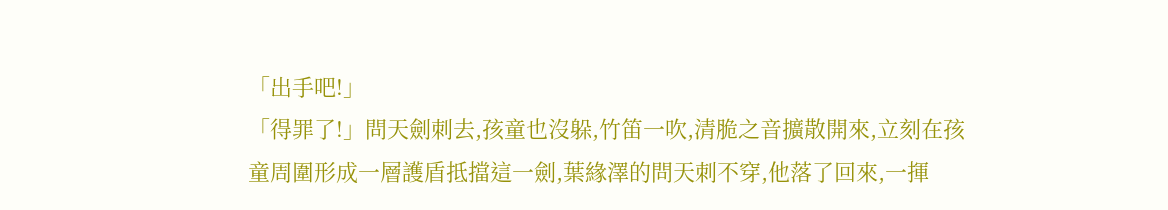「出手吧!」
「得罪了!」問天劍刺去,孩童也沒躲,竹笛一吹,清脆之音擴散開來,立刻在孩童周圍形成一層護盾抵擋這一劍,葉緣澤的問天刺不穿,他落了回來,一揮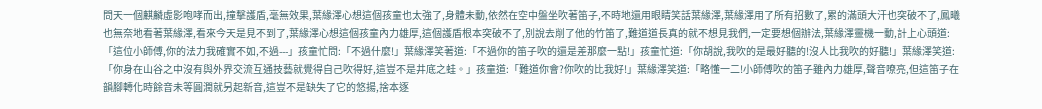問天一個麒麟虛影咆哮而出,撞擊護盾,毫無效果,葉緣澤心想這個孩童也太強了,身體未動,依然在空中盤坐吹著笛子,不時地還用眼睛笑話葉緣澤,葉緣澤用了所有招數了,累的滿頭大汗也突破不了,鳳曦也無奈地看著葉緣澤,看來今天是見不到了,葉緣澤心想這個孩童內力雄厚,這個護盾根本突破不了,別說去削了他的竹笛了,難道道長真的就不想見我們,一定要想個辦法,葉緣澤靈機一動,計上心頭道:「這位小師傅,你的法力我確實不如,不過---」孩童忙問:「不過什麼!」葉緣澤笑著道:「不過你的笛子吹的還是差那麼一點!」孩童忙道:「你胡說,我吹的是最好聽的!沒人比我吹的好聽!」葉緣澤笑道:「你身在山谷之中沒有與外界交流互通技藝就覺得自己吹得好,這豈不是井底之蛙。」孩童道:「難道你會?你吹的比我好!」葉緣澤笑道:「略懂一二!小師傅吹的笛子雖內力雄厚,聲音嘹亮,但這笛子在韻腳轉化時餘音未等圓潤就另起新音,這豈不是缺失了它的悠揚,捨本逐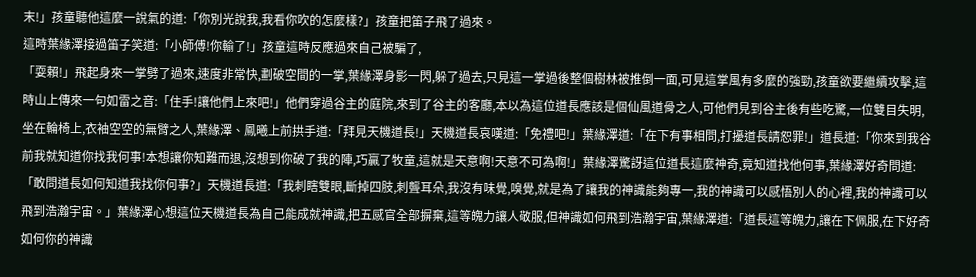末!」孩童聽他這麼一說氣的道:「你別光說我,我看你吹的怎麼樣?」孩童把笛子飛了過來。
這時葉緣澤接過笛子笑道:「小師傅!你輸了!」孩童這時反應過來自己被騙了,
「耍賴!」飛起身來一掌劈了過來,速度非常快,劃破空間的一掌,葉緣澤身影一閃,躲了過去,只見這一掌過後整個樹林被推倒一面,可見這掌風有多麼的強勁,孩童欲要繼續攻擊,這時山上傳來一句如雷之音:「住手!讓他們上來吧!」他們穿過谷主的庭院,來到了谷主的客廳,本以為這位道長應該是個仙風道骨之人,可他們見到谷主後有些吃驚,一位雙目失明,坐在輪椅上,衣袖空空的無臂之人,葉緣澤、鳳曦上前拱手道:「拜見天機道長!」天機道長哀嘆道:「免禮吧!」葉緣澤道:「在下有事相問,打擾道長請恕罪!」道長道:「你來到我谷前我就知道你找我何事!本想讓你知難而退,沒想到你破了我的陣,巧贏了牧童,這就是天意啊!天意不可為啊!」葉緣澤驚訝這位道長這麼神奇,竟知道找他何事,葉緣澤好奇問道:「敢問道長如何知道我找你何事?」天機道長道:「我刺瞎雙眼,斷掉四肢,刺聾耳朵,我沒有味覺,嗅覺,就是為了讓我的神識能夠專一,我的神識可以感悟別人的心裡,我的神識可以飛到浩瀚宇宙。」葉緣澤心想這位天機道長為自己能成就神識,把五感官全部摒棄,這等魄力讓人敬服,但神識如何飛到浩瀚宇宙,葉緣澤道:「道長這等魄力,讓在下佩服,在下好奇如何你的神識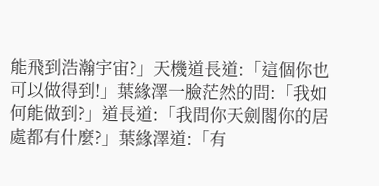能飛到浩瀚宇宙?」天機道長道:「這個你也可以做得到!」葉緣澤一臉茫然的問:「我如何能做到?」道長道:「我問你天劍閣你的居處都有什麼?」葉緣澤道:「有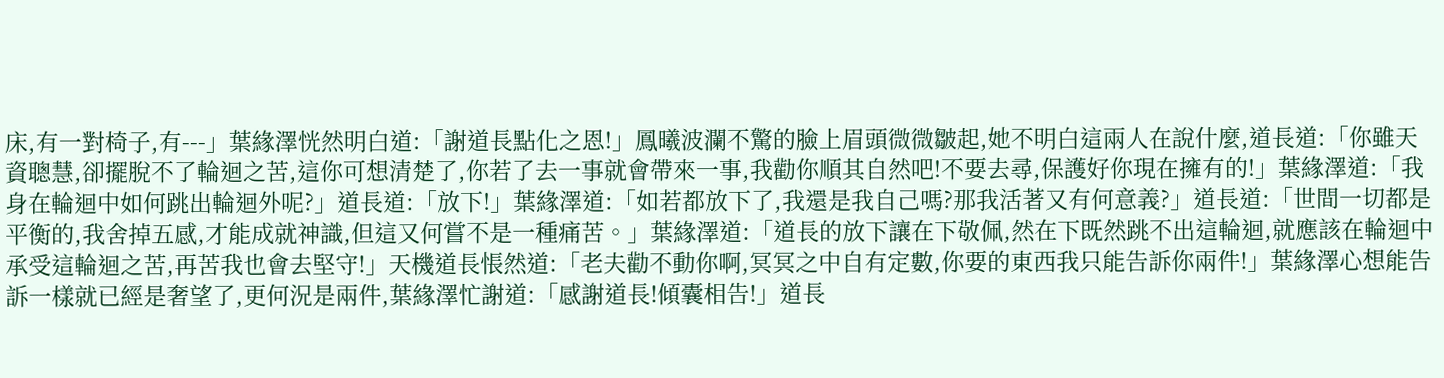床,有一對椅子,有---」葉緣澤恍然明白道:「謝道長點化之恩!」鳳曦波瀾不驚的臉上眉頭微微皺起,她不明白這兩人在說什麼,道長道:「你雖天資聰慧,卻擺脫不了輪迴之苦,這你可想清楚了,你若了去一事就會帶來一事,我勸你順其自然吧!不要去尋,保護好你現在擁有的!」葉緣澤道:「我身在輪迴中如何跳出輪迴外呢?」道長道:「放下!」葉緣澤道:「如若都放下了,我還是我自己嗎?那我活著又有何意義?」道長道:「世間一切都是平衡的,我舍掉五感,才能成就神識,但這又何嘗不是一種痛苦。」葉緣澤道:「道長的放下讓在下敬佩,然在下既然跳不出這輪迴,就應該在輪迴中承受這輪迴之苦,再苦我也會去堅守!」天機道長悵然道:「老夫勸不動你啊,冥冥之中自有定數,你要的東西我只能告訴你兩件!」葉緣澤心想能告訴一樣就已經是奢望了,更何況是兩件,葉緣澤忙謝道:「感謝道長!傾囊相告!」道長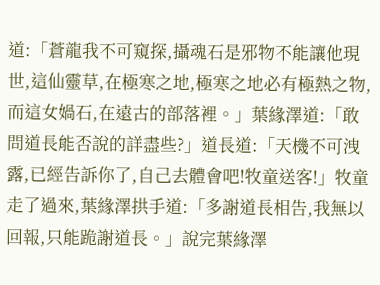道:「蒼龍我不可窺探,攝魂石是邪物不能讓他現世,這仙靈草,在極寒之地,極寒之地必有極熱之物,而這女媧石,在遠古的部落裡。」葉緣澤道:「敢問道長能否說的詳盡些?」道長道:「天機不可洩露,已經告訴你了,自己去體會吧!牧童送客!」牧童走了過來,葉緣澤拱手道:「多謝道長相告,我無以回報,只能跪謝道長。」說完葉緣澤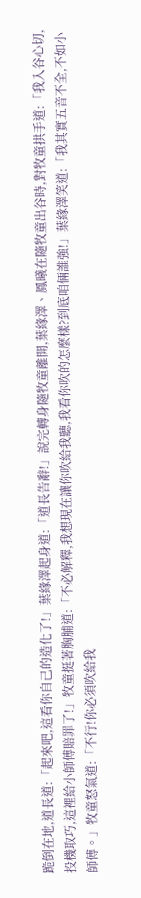跪倒在地,道長道:「起來吧,這看你自己的造化了!」葉緣澤起身道:「道長告辭!」說完轉身隨牧童離開,葉緣澤、鳳曦在隨牧童出谷時,對牧童拱手道:「我入谷心切,投機取巧,這裡給小師傅賠罪了!」牧童挺著胸脯道:「不必解釋,我想現在讓你吹給我聽,我看你吹的怎麼樣?到底咱倆誰強!」葉緣澤笑道:「我其實五音不全,不如小師傅。」牧童怒氣道:「不行!你必須吹給我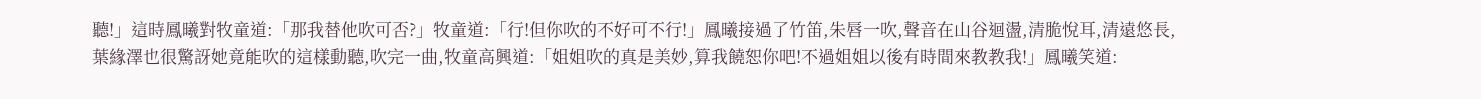聽!」這時鳳曦對牧童道:「那我替他吹可否?」牧童道:「行!但你吹的不好可不行!」鳳曦接過了竹笛,朱唇一吹,聲音在山谷迴盪,清脆悅耳,清遠悠長,葉緣澤也很驚訝她竟能吹的這樣動聽,吹完一曲,牧童高興道:「姐姐吹的真是美妙,算我饒恕你吧!不過姐姐以後有時間來教教我!」鳳曦笑道: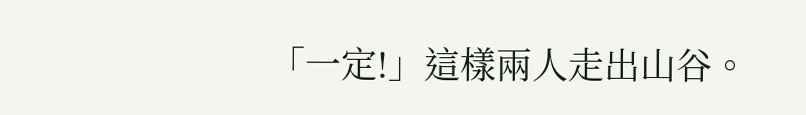「一定!」這樣兩人走出山谷。